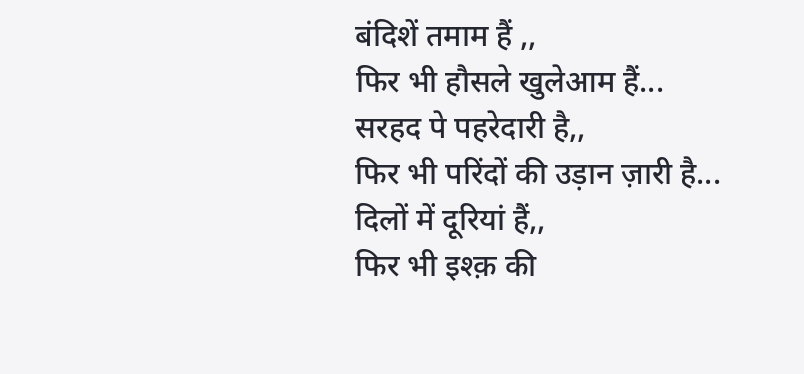बंदिशें तमाम हैं ,,
फिर भी हौसले खुलेआम हैं...
सरहद पे पहरेदारी है,,
फिर भी परिंदों की उड़ान ज़ारी है...
दिलों में दूरियां हैं,,
फिर भी इश्क़ की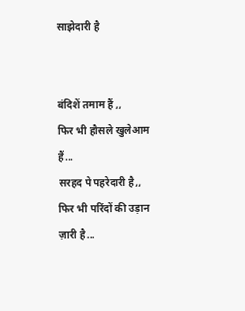साझेदारी है


बंदिशें तमाम हैं ,,
फिर भी हौसले खुलेआम हैं...
सरहद पे पहरेदारी है,,
फिर भी परिंदों की उड़ान ज़ारी है...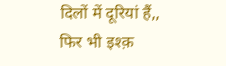दिलों में दूरियां हैं,,
फिर भी इश्क़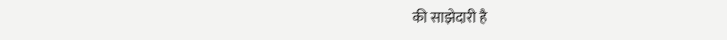की साझेदारी है